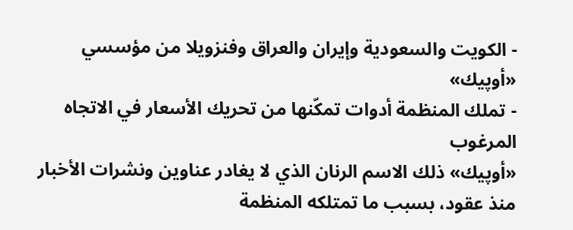- الكويت والسعودية وإيران والعراق وفنزويلا من مؤسسي «أوپيك»
- تملك المنظمة أدوات تمكّنها من تحريك الأسعار في الاتجاه المرغوب
«أوپيك» ذلك الاسم الرنان الذي لا يغادر عناوين ونشرات الأخبار منذ عقود، بسبب ما تمتلكه المنظمة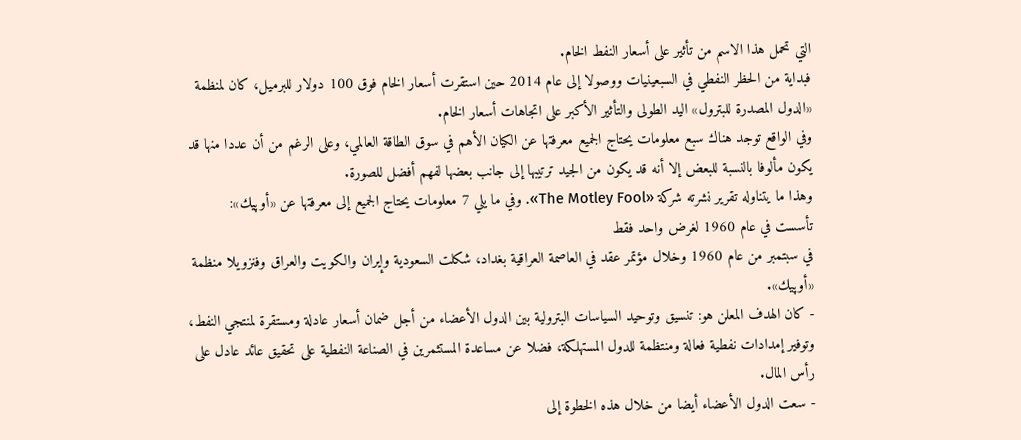التي تحمل هذا الاسم من تأثير على أسعار النفط الخام.
فبداية من الحظر النفطي في السبعينيات ووصولا إلى عام 2014 حين استقرت أسعار الخام فوق 100 دولار للبرميل، كان لمنظمة «الدول المصدرة للبترول» اليد الطولى والتأثير الأكبر على اتجاهات أسعار الخام.
وفي الواقع توجد هناك سبع معلومات يحتاج الجميع معرفتها عن الكيان الأهم في سوق الطاقة العالمي، وعلى الرغم من أن عددا منها قد يكون مألوفا بالنسبة للبعض إلا أنه قد يكون من الجيد ترتيبها إلى جانب بعضها لفهم أفضل للصورة.
وهذا ما يتناوله تقرير نشرته شركة «The Motley Fool». وفي ما يلي 7 معلومات يحتاج الجميع إلى معرفتها عن «أوپيك»:
تأسست في عام 1960 لغرض واحد فقط
في سبتمبر من عام 1960 وخلال مؤتمر عقد في العاصمة العراقية بغداد، شكلت السعودية وإيران والكويت والعراق وفنزويلا منظمة «أوپيك».
- كان الهدف المعلن هو: تنسيق وتوحيد السياسات البترولية بين الدول الأعضاء من أجل ضمان أسعار عادلة ومستقرة لمنتجي النفط، وتوفير إمدادات نفطية فعالة ومنتظمة للدول المستهلكة، فضلا عن مساعدة المستثمرين في الصناعة النفطية على تحقيق عائد عادل على رأس المال.
- سعت الدول الأعضاء أيضا من خلال هذه الخطوة إلى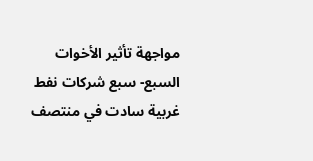مواجهة تأثير الأخوات السبع- سبع شركات نفط غربية سادت في منتصف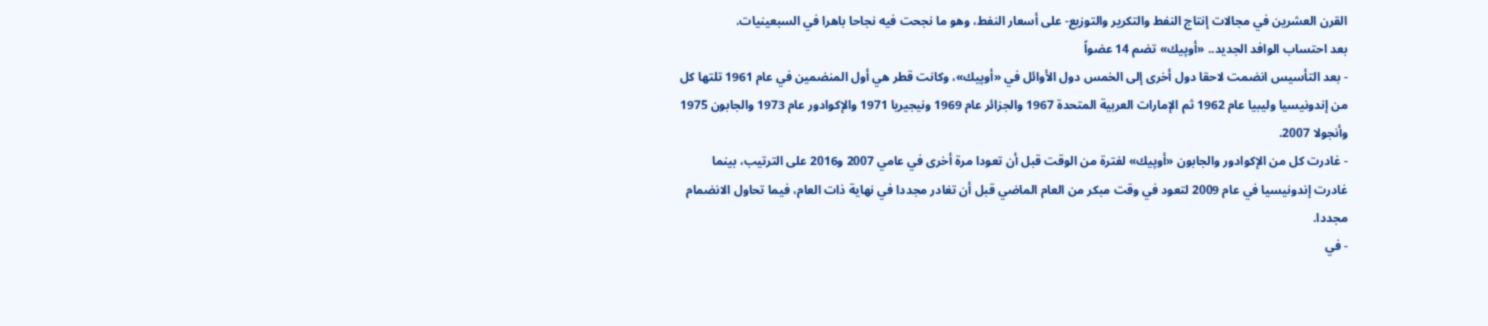القرن العشرين في مجالات إنتاج النفط والتكرير والتوزيع- على أسعار النفط، وهو ما نجحت فيه نجاحا باهرا في السبعينيات.
بعد احتساب الوافد الجديد.. «أوپيك» تضم 14 عضواً
- بعد التأسيس انضمت لاحقا دول أخرى إلى الخمس دول الأوائل في «أوپيك»، وكانت قطر هي أول المنضمين في عام 1961 تلتها كل من إندونيسيا وليبيا عام 1962 ثم الإمارات العربية المتحدة 1967 والجزائر عام 1969 ونيجيريا 1971 والإكوادور عام 1973 والجابون 1975 وأنجولا 2007.
- غادرت كل من الإكوادور والجابون «أوپيك» لفترة من الوقت قبل أن تعودا مرة أخرى في عامي 2007 و2016 على الترتيب، بينما غادرت إندونيسيا في عام 2009 لتعود في وقت مبكر من العام الماضي قبل أن تغادر مجددا في نهاية ذات العام، فيما تحاول الانضمام مجددا.
- في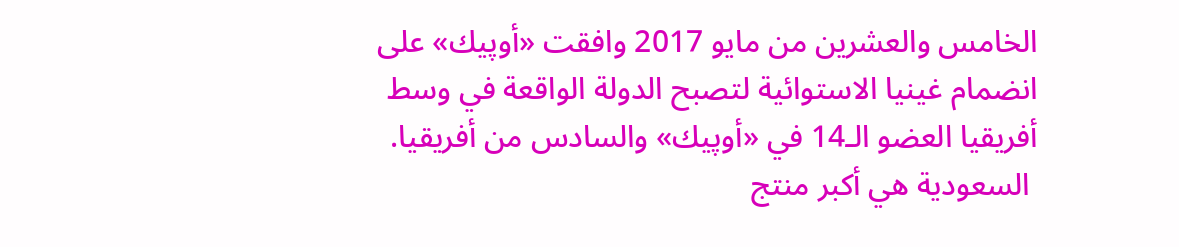الخامس والعشرين من مايو 2017 وافقت «أوپيك» على انضمام غينيا الاستوائية لتصبح الدولة الواقعة في وسط أفريقيا العضو الـ14 في «أوپيك» والسادس من أفريقيا.
 السعودية هي أكبر منتج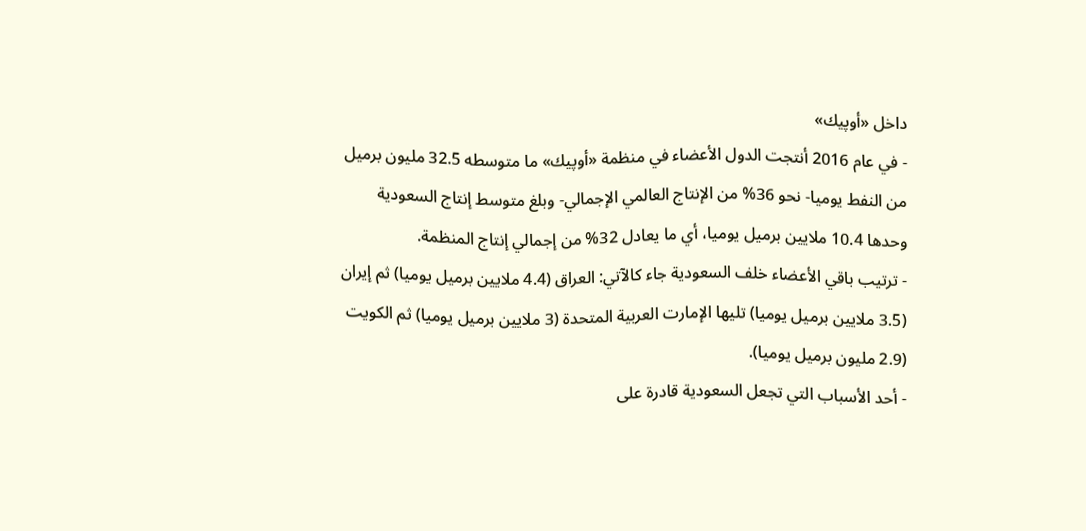داخل «أوپيك»
- في عام 2016 أنتجت الدول الأعضاء في منظمة «أوپيك» ما متوسطه 32.5 مليون برميل من النفط يوميا- نحو 36% من الإنتاج العالمي الإجمالي- وبلغ متوسط إنتاج السعودية وحدها 10.4 ملايين برميل يوميا، أي ما يعادل 32% من إجمالي إنتاج المنظمة.
- ترتيب باقي الأعضاء خلف السعودية جاء كالآتي: العراق (4.4 ملايين برميل يوميا) ثم إيران (3.5 ملايين برميل يوميا) تليها الإمارت العربية المتحدة (3 ملايين برميل يوميا) ثم الكويت (2.9 مليون برميل يوميا).
- أحد الأسباب التي تجعل السعودية قادرة على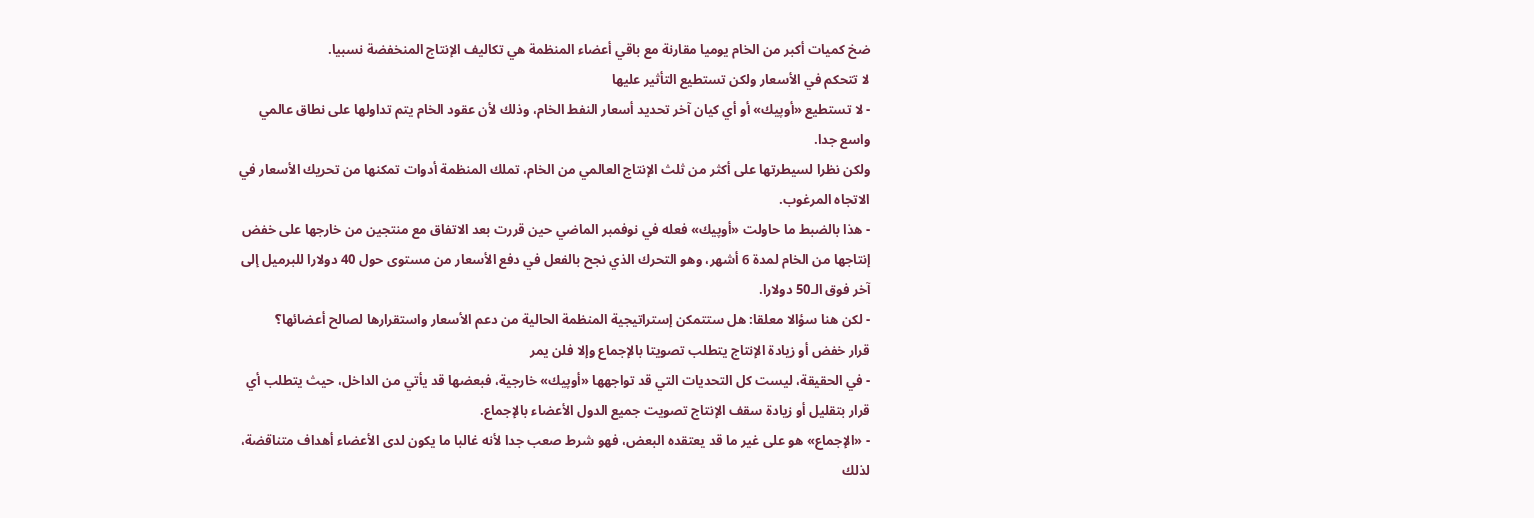ضخ كميات أكبر من الخام يوميا مقارنة مع باقي أعضاء المنظمة هي تكاليف الإنتاج المنخفضة نسبيا.
لا تتحكم في الأسعار ولكن تستطيع التأثير عليها
- لا تستطيع «أوپيك» أو أي كيان آخر تحديد أسعار النفط الخام، وذلك لأن عقود الخام يتم تداولها على نطاق عالمي واسع جدا.
ولكن نظرا لسيطرتها على أكثر من ثلث الإنتاج العالمي من الخام، تملك المنظمة أدوات تمكنها من تحريك الأسعار في الاتجاه المرغوب.
- هذا بالضبط ما حاولت «أوپيك» فعله في نوفمبر الماضي حين قررت بعد الاتفاق مع منتجين من خارجها على خفض إنتاجها من الخام لمدة 6 أشهر، وهو التحرك الذي نجح بالفعل في دفع الأسعار من مستوى حول 40 دولارا للبرميل إلى آخر فوق الـ50 دولارا.
- لكن هنا سؤالا معلقا: هل ستتمكن إستراتيجية المنظمة الحالية من دعم الأسعار واستقرارها لصالح أعضائها؟
قرار خفض أو زيادة الإنتاج يتطلب تصويتا بالإجماع وإلا فلن يمر
- في الحقيقة، ليست كل التحديات التي قد تواجهها «أوپيك» خارجية، فبعضها قد يأتي من الداخل، حيث يتطلب أي قرار بتقليل أو زيادة سقف الإنتاج تصويت جميع الدول الأعضاء بالإجماع.
- «الإجماع» هو على غير ما قد يعتقده البعض، فهو شرط صعب جدا لأنه غالبا ما يكون لدى الأعضاء أهداف متناقضة، لذلك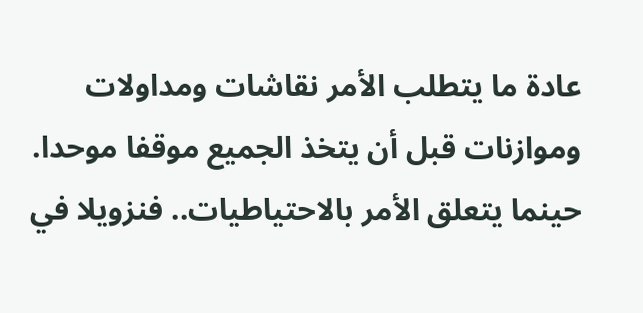عادة ما يتطلب الأمر نقاشات ومداولات وموازنات قبل أن يتخذ الجميع موقفا موحدا.
حينما يتعلق الأمر بالاحتياطيات.. فنزويلا في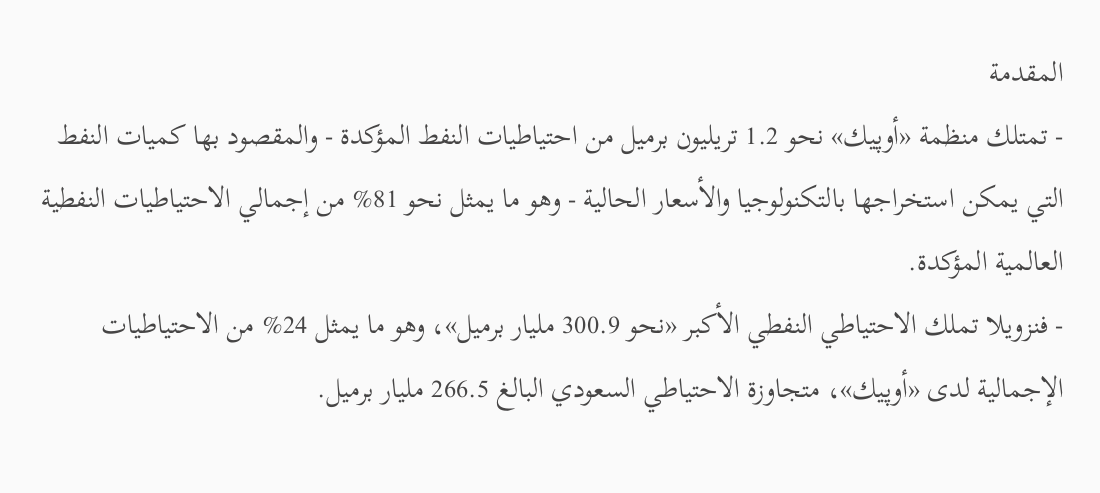المقدمة
- تمتلك منظمة «أوپيك» نحو 1.2 تريليون برميل من احتياطيات النفط المؤكدة - والمقصود بها كميات النفط التي يمكن استخراجها بالتكنولوجيا والأسعار الحالية - وهو ما يمثل نحو 81% من إجمالي الاحتياطيات النفطية العالمية المؤكدة.
- فنزويلا تملك الاحتياطي النفطي الأكبر «نحو 300.9 مليار برميل»، وهو ما يمثل 24% من الاحتياطيات الإجمالية لدى «أوپيك»، متجاوزة الاحتياطي السعودي البالغ 266.5 مليار برميل.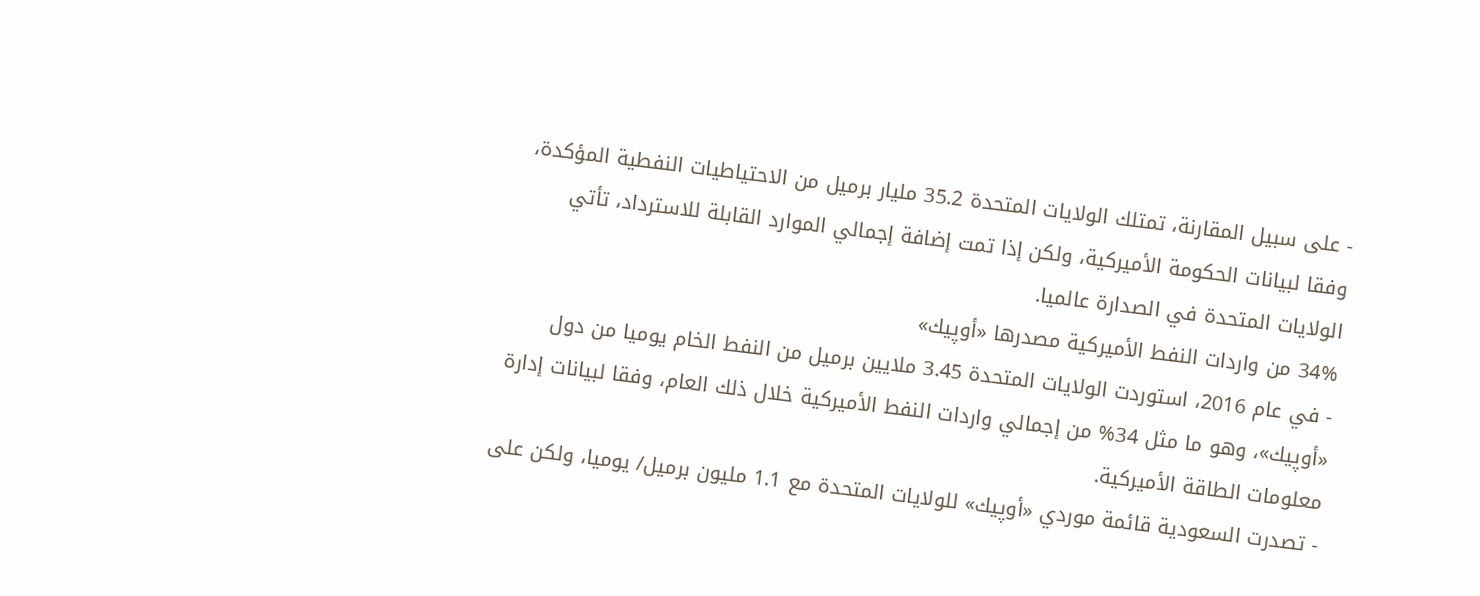- على سبيل المقارنة، تمتلك الولايات المتحدة 35.2 مليار برميل من الاحتياطيات النفطية المؤكدة، وفقا لبيانات الحكومة الأميركية، ولكن إذا تمت إضافة إجمالي الموارد القابلة للاسترداد، تأتي الولايات المتحدة في الصدارة عالميا.
34% من واردات النفط الأميركية مصدرها «أوپيك»
- في عام 2016، استوردت الولايات المتحدة 3.45 ملايين برميل من النفط الخام يوميا من دول «أوپيك»، وهو ما مثل 34% من إجمالي واردات النفط الأميركية خلال ذلك العام، وفقا لبيانات إدارة معلومات الطاقة الأميركية.
- تصدرت السعودية قائمة موردي «أوپيك» للولايات المتحدة مع 1.1 مليون برميل/ يوميا، ولكن على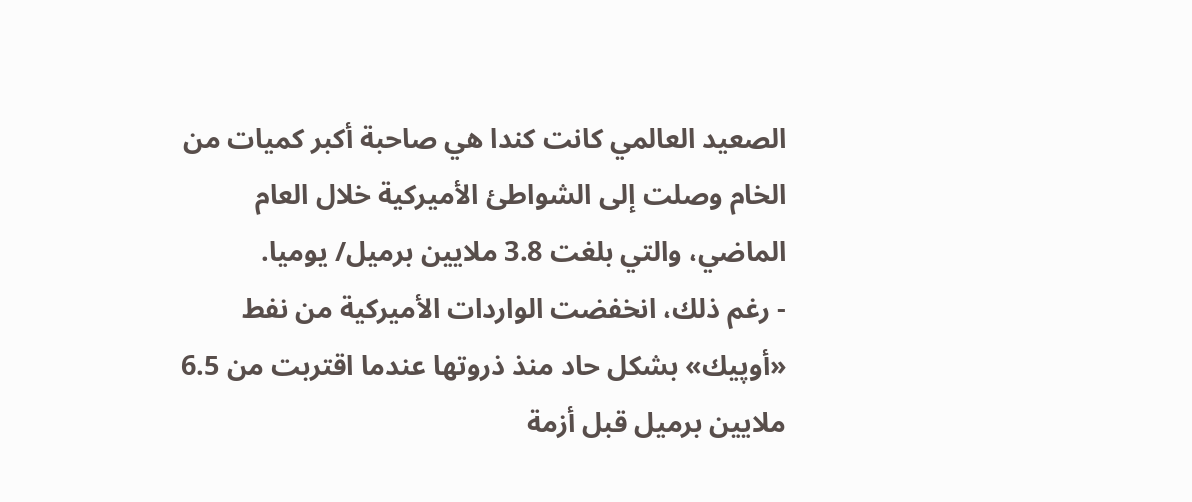الصعيد العالمي كانت كندا هي صاحبة أكبر كميات من الخام وصلت إلى الشواطئ الأميركية خلال العام الماضي، والتي بلغت 3.8 ملايين برميل/ يوميا.
- رغم ذلك، انخفضت الواردات الأميركية من نفط «أوپيك» بشكل حاد منذ ذروتها عندما اقتربت من 6.5 ملايين برميل قبل أزمة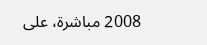2008 مباشرة، على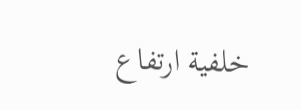خلفية ارتفاع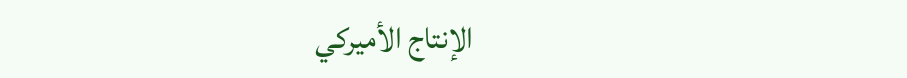الإنتاج الأميركي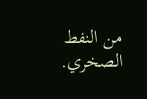من النفط الصخري.